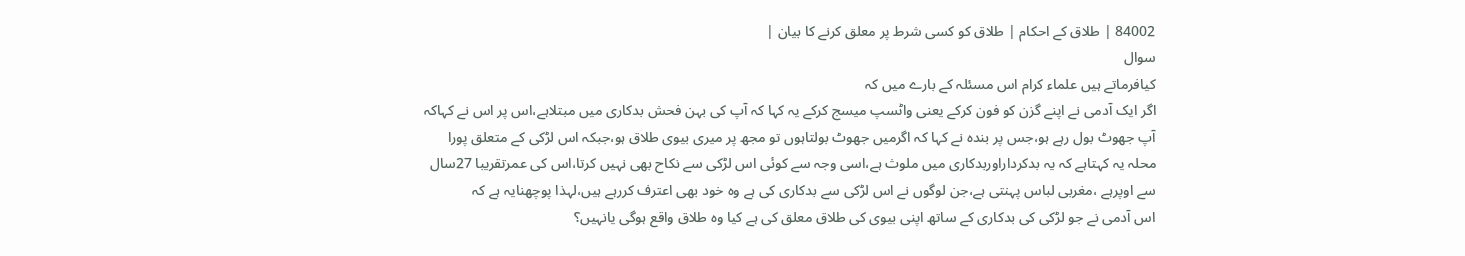84002 | طلاق کے احکام | طلاق کو کسی شرط پر معلق کرنے کا بیان |
سوال
کیافرماتے ہیں علماء کرام اس مسئلہ کے بارے میں کہ
اگر ایک آدمی نے اپنے گزن کو فون کرکے یعنی واٹسپ میسج کرکے یہ کہا کہ آپ کی بہن فحش بدکاری میں مبتلاہے،اس پر اس نے کہاکہ آپ جھوٹ بول رہے ہو،جس پر بندہ نے کہا کہ اگرمیں جھوٹ بولتاہوں تو مجھ پر میری بیوی طلاق ہو،جبکہ اس لڑکی کے متعلق پورا محلہ یہ کہتاہے کہ یہ بدکرداراوربدکاری میں ملوث ہے،اسی وجہ سے کوئی اس لڑکی سے نکاح بھی نہیں کرتا،اس کی عمرتقریبا 27سال سے اوپرہے ،مغربی لباس پہنتی ہے،جن لوگوں نے اس لڑکی سے بدکاری کی ہے وہ خود بھی اعترف کررہے ہیں،لہذا پوچھنایہ ہے کہ
اس آدمی نے جو لڑکی کی بدکاری کے ساتھ اپنی بیوی کی طلاق معلق کی ہے کیا وہ طلاق واقع ہوگی یانہیں؟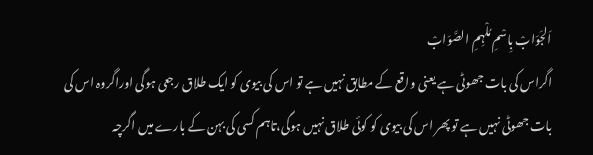اَلجَوَابْ بِاسْمِ مُلْہِمِ الصَّوَابْ
اگراس کی بات جھوٹی ہے یعنی واقع کے مطابق نہیں ہے تو اس کی بیوی کو ایک طلاق رجعی ہوگی اوراگروہ اس کی بات جھوٹی نہیں ہے تو پھر اس کی بیوی کو کوئی طلاق نہیں ہوگی،تاہم کسی کی بہن کے بارے میں اگرچہ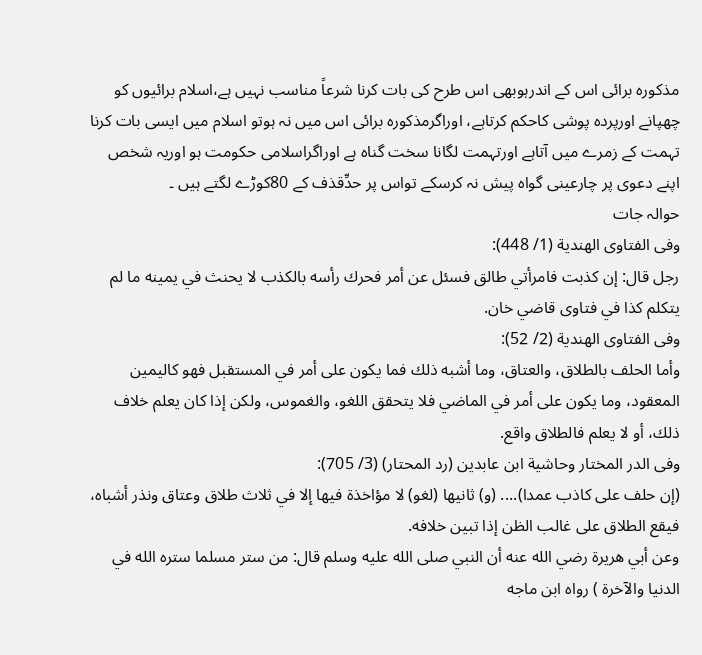مذکورہ برائی اس کے اندرہوبھی اس طرح کی بات کرنا شرعاً مناسب نہیں ہے،اسلام برائیوں کو چھپانے اورپردہ پوشی کاحکم کرتاہے، اوراگرمذکورہ برائی اس میں نہ ہوتو اسلام میں ایسی بات کرنا تہمت کے زمرے میں آتاہے اورتہمت لگانا سخت گناہ ہے اوراگراسلامی حکومت ہو اوریہ شخص اپنے دعوی پر چارعینی گواہ پیش نہ کرسکے تواس پر حدِّقذف کے 80کوڑے لگتے ہیں ۔
حوالہ جات
وفی الفتاوى الهندية (1/ 448):
رجل قال: إن كذبت فامرأتي طالق فسئل عن أمر فحرك رأسه بالكذب لا يحنث في يمينه ما لم يتكلم كذا في فتاوى قاضي خان.
وفی الفتاوى الهندية (2/ 52):
وأما الحلف بالطلاق، والعتاق، وما أشبه ذلك فما يكون على أمر في المستقبل فهو كاليمين المعقود، وما يكون على أمر في الماضي فلا يتحقق اللغو، والغموس، ولكن إذا كان يعلم خلاف ذلك، أو لا يعلم فالطلاق واقع.
وفی الدر المختار وحاشية ابن عابدين (رد المحتار) (3/ 705):
(إن حلف على كاذب عمدا).... (و) ثانيها (لغو) لا مؤاخذة فيها إلا في ثلاث طلاق وعتاق ونذر أشباه، فيقع الطلاق على غالب الظن إذا تبين خلافه.
وعن أبي هريرة رضي الله عنه أن النبي صلى الله عليه وسلم قال: من ستر مسلما ستره الله في الدنيا والآخرة ) رواه ابن ماجه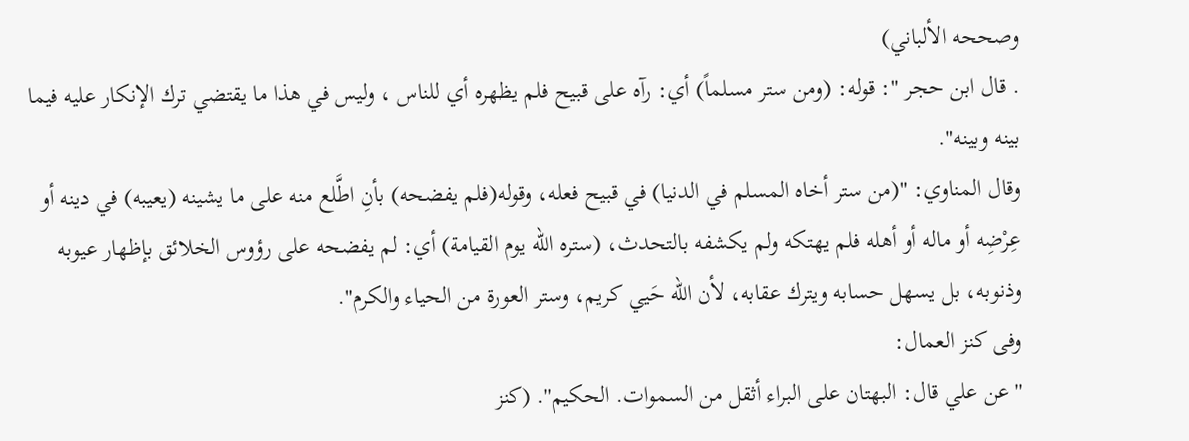وصححه الألباني)
. قال ابن حجر ": قوله: (ومن ستر مسلماً) أي: رآه على قبيح فلم يظهره أي للناس ، وليس في هذا ما يقتضي ترك الإنكار عليه فيما بينه وبينه".
وقال المناوي: "(من ستر أخاه المسلم في الدنيا) في قبيح فعله، وقوله(فلم يفضحه) بأنِ اطَّلع منه على ما يشينه (يعيبه) في دينه أو عِرْضِه أو ماله أو أهله فلم يهتكه ولم يكشفه بالتحدث، (ستره الله يوم القيامة) أي: لم يفضحه على رؤوس الخلائق بإظهار عيوبه وذنوبه، بل يسهل حسابه ويترك عقابه، لأن الله حَيي كريم، وستر العورة من الحياء والكرم".
وفی کنز العمال:
'' عن علي قال: البهتان على البراء أثقل من السموات. الحكيم''. (كنز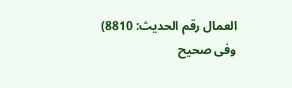العمال رقم الحدیث: 8810)
وفی صحیح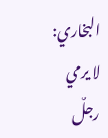البخاري:
لا یرمي رجلٌ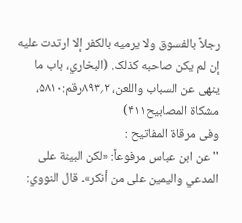رجلاً بالفسوق ولا یرمیه بالکفر إلا ارتدت علیه إن لم یکن صاحبه کذلک. (البخاري، باب ما ینهی عن السباب واللعن، ۲؍۸۹۳رقم:۵۸۱۰، مشکاة المصابیح۴۱۱)
وفی مرقاۃ المفاتیح :
'' عن ابن عباس مرفوعاً: «لكن البينة على المدعي واليمين على من أنكر»۔ قال النووي: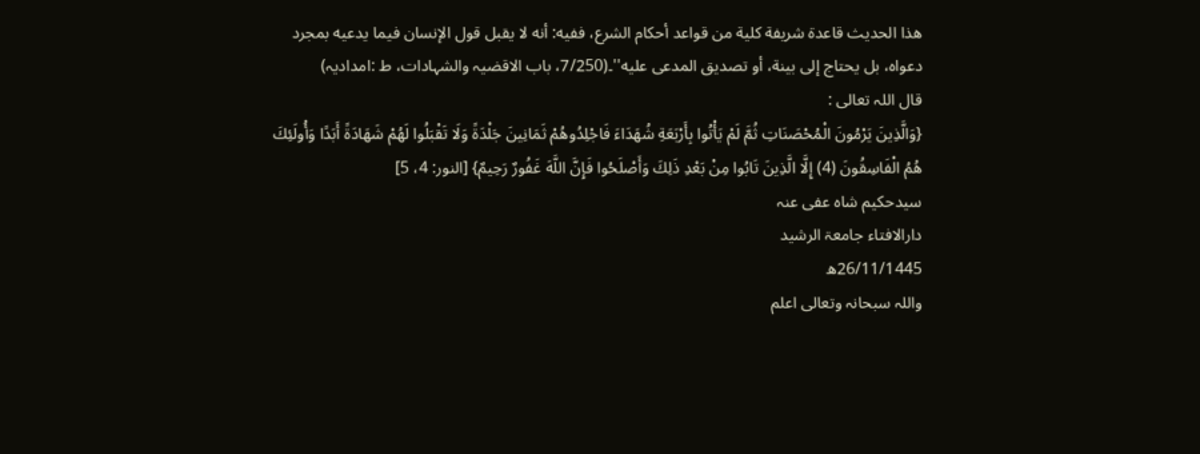هذا الحديث قاعدة شريفة كلية من قواعد أحكام الشرع، ففيه: أنه لا يقبل قول الإنسان فيما يدعيه بمجرد دعواه، بل يحتاج إلى بينة، أو تصديق المدعى عليه''۔(7/250، باب الاقضیہ والشہادات، ط :امدادیہ)
قال اللہ تعالی :
{وَالَّذِينَ يَرْمُونَ الْمُحْصَنَاتِ ثُمَّ لَمْ يَأْتُوا بِأَرْبَعَةِ شُهَدَاءَ فَاجْلِدُوهُمْ ثَمَانِينَ جَلْدَةً وَلَا تَقْبَلُوا لَهُمْ شَهَادَةً أَبَدًا وَأُولَئِكَ هُمُ الْفَاسِقُونَ (4) إِلَّا الَّذِينَ تَابُوا مِنْ بَعْدِ ذَلِكَ وَأَصْلَحُوا فَإِنَّ اللَّهَ غَفُورٌ رَحِيمٌ} [النور: 4، 5]
سیدحکیم شاہ عفی عنہ
دارالافتاء جامعۃ الرشید
26/11/1445ھ
واللہ سبحانہ وتعالی اعلم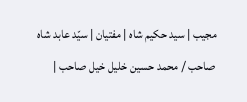مجیب | سید حکیم شاہ | مفتیان | سیّد عابد شاہ صاحب / محمد حسین خلیل خیل صاحب |